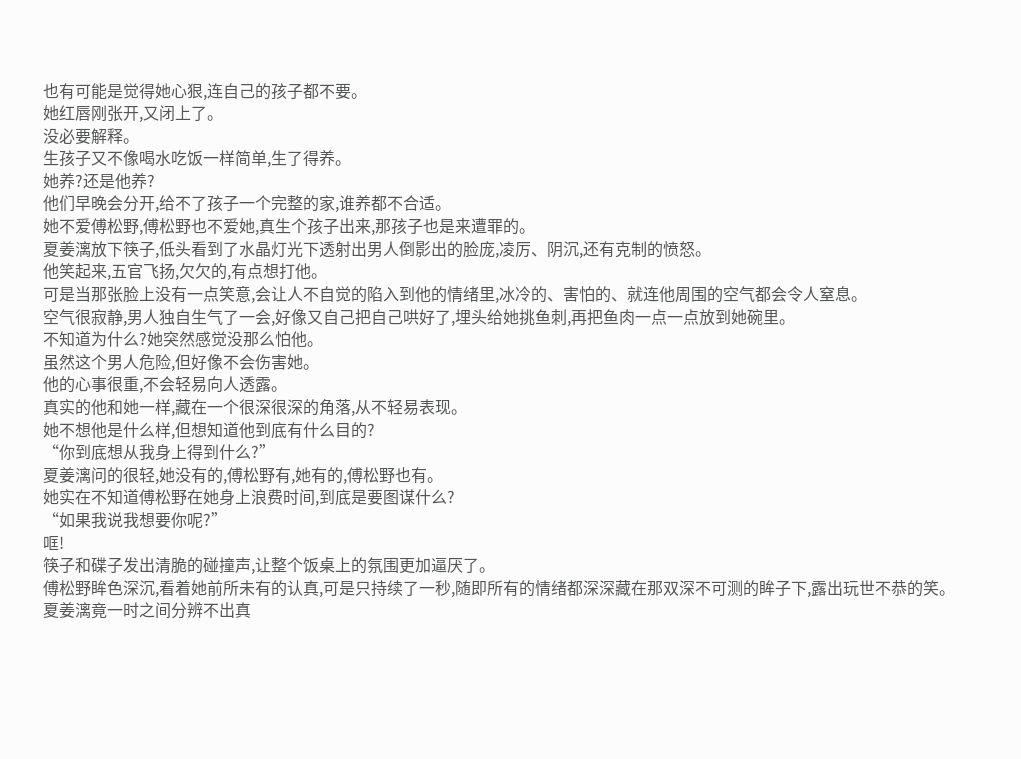也有可能是觉得她心狠,连自己的孩子都不要。
她红唇刚张开,又闭上了。
没必要解释。
生孩子又不像喝水吃饭一样简单,生了得养。
她养?还是他养?
他们早晚会分开,给不了孩子一个完整的家,谁养都不合适。
她不爱傅松野,傅松野也不爱她,真生个孩子出来,那孩子也是来遭罪的。
夏姜漓放下筷子,低头看到了水晶灯光下透射出男人倒影出的脸庞,凌厉、阴沉,还有克制的愤怒。
他笑起来,五官飞扬,欠欠的,有点想打他。
可是当那张脸上没有一点笑意,会让人不自觉的陷入到他的情绪里,冰冷的、害怕的、就连他周围的空气都会令人窒息。
空气很寂静,男人独自生气了一会,好像又自己把自己哄好了,埋头给她挑鱼刺,再把鱼肉一点一点放到她碗里。
不知道为什么?她突然感觉没那么怕他。
虽然这个男人危险,但好像不会伤害她。
他的心事很重,不会轻易向人透露。
真实的他和她一样,藏在一个很深很深的角落,从不轻易表现。
她不想他是什么样,但想知道他到底有什么目的?
“你到底想从我身上得到什么?”
夏姜漓问的很轻,她没有的,傅松野有,她有的,傅松野也有。
她实在不知道傅松野在她身上浪费时间,到底是要图谋什么?
“如果我说我想要你呢?”
哐!
筷子和碟子发出清脆的碰撞声,让整个饭桌上的氛围更加逼厌了。
傅松野眸色深沉,看着她前所未有的认真,可是只持续了一秒,随即所有的情绪都深深藏在那双深不可测的眸子下,露出玩世不恭的笑。
夏姜漓竟一时之间分辨不出真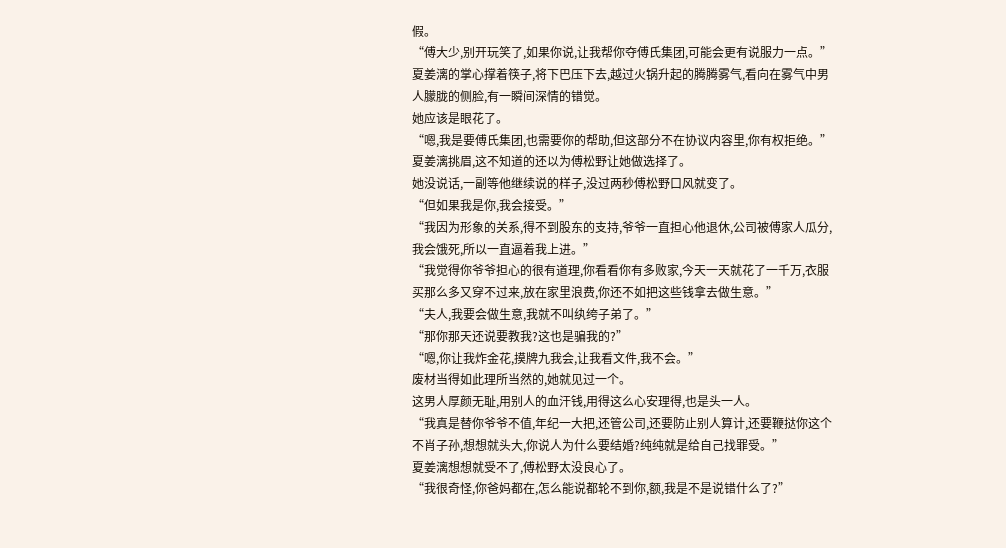假。
“傅大少,别开玩笑了,如果你说,让我帮你夺傅氏集团,可能会更有说服力一点。”
夏姜漓的掌心撑着筷子,将下巴压下去,越过火锅升起的腾腾雾气,看向在雾气中男人朦胧的侧脸,有一瞬间深情的错觉。
她应该是眼花了。
“嗯,我是要傅氏集团,也需要你的帮助,但这部分不在协议内容里,你有权拒绝。”
夏姜漓挑眉,这不知道的还以为傅松野让她做选择了。
她没说话,一副等他继续说的样子,没过两秒傅松野口风就变了。
“但如果我是你,我会接受。”
“我因为形象的关系,得不到股东的支持,爷爷一直担心他退休,公司被傅家人瓜分,我会饿死,所以一直逼着我上进。”
“我觉得你爷爷担心的很有道理,你看看你有多败家,今天一天就花了一千万,衣服买那么多又穿不过来,放在家里浪费,你还不如把这些钱拿去做生意。”
“夫人,我要会做生意,我就不叫纨绔子弟了。”
“那你那天还说要教我?这也是骗我的?”
“嗯,你让我炸金花,摸牌九我会,让我看文件,我不会。”
废材当得如此理所当然的,她就见过一个。
这男人厚颜无耻,用别人的血汗钱,用得这么心安理得,也是头一人。
“我真是替你爷爷不值,年纪一大把,还管公司,还要防止别人算计,还要鞭挞你这个不肖子孙,想想就头大,你说人为什么要结婚?纯纯就是给自己找罪受。”
夏姜漓想想就受不了,傅松野太没良心了。
“我很奇怪,你爸妈都在,怎么能说都轮不到你,额,我是不是说错什么了?”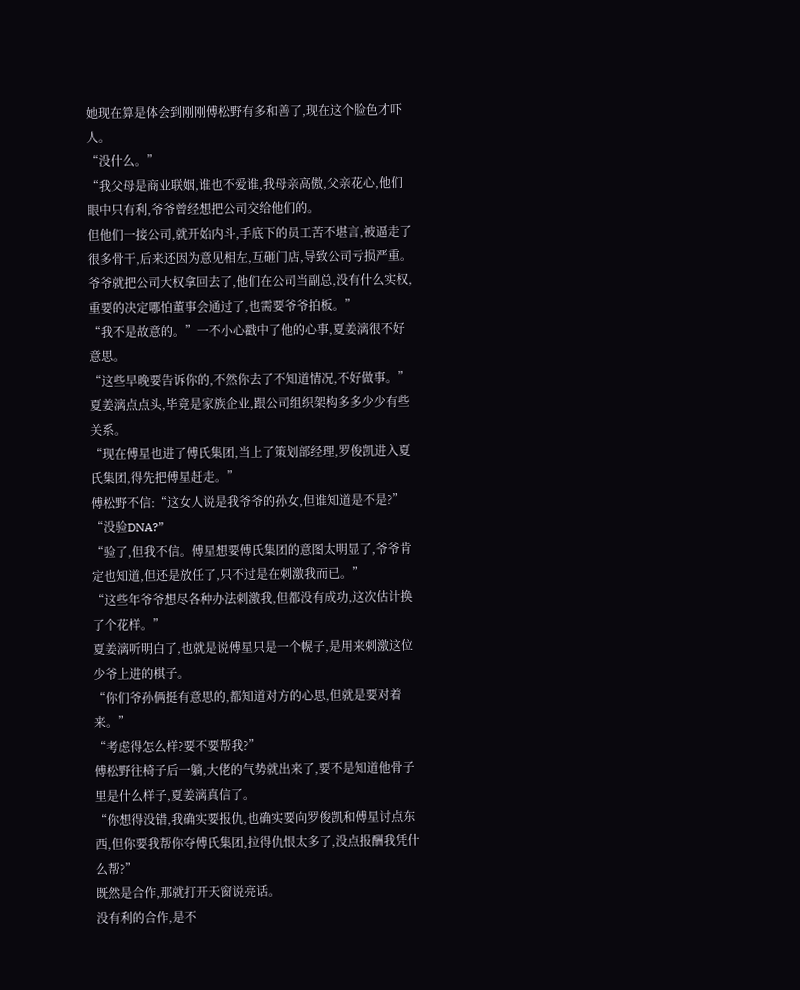她现在算是体会到刚刚傅松野有多和善了,现在这个脸色才吓人。
“没什么。”
“我父母是商业联姻,谁也不爱谁,我母亲高傲,父亲花心,他们眼中只有利,爷爷曾经想把公司交给他们的。
但他们一接公司,就开始内斗,手底下的员工苦不堪言,被逼走了很多骨干,后来还因为意见相左,互砸门店,导致公司亏损严重。
爷爷就把公司大权拿回去了,他们在公司当副总,没有什么实权,重要的决定哪怕董事会通过了,也需要爷爷拍板。”
“我不是故意的。”一不小心戳中了他的心事,夏姜漓很不好意思。
“这些早晚要告诉你的,不然你去了不知道情况,不好做事。”
夏姜漓点点头,毕竟是家族企业,跟公司组织架构多多少少有些关系。
“现在傅星也进了傅氏集团,当上了策划部经理,罗俊凯进入夏氏集团,得先把傅星赶走。”
傅松野不信:“这女人说是我爷爷的孙女,但谁知道是不是?”
“没验DNA?”
“验了,但我不信。傅星想要傅氏集团的意图太明显了,爷爷肯定也知道,但还是放任了,只不过是在刺激我而已。”
“这些年爷爷想尽各种办法刺激我,但都没有成功,这次估计换了个花样。”
夏姜漓听明白了,也就是说傅星只是一个幌子,是用来刺激这位少爷上进的棋子。
“你们爷孙俩挺有意思的,都知道对方的心思,但就是要对着来。”
“考虑得怎么样?要不要帮我?”
傅松野往椅子后一躺,大佬的气势就出来了,要不是知道他骨子里是什么样子,夏姜漓真信了。
“你想得没错,我确实要报仇,也确实要向罗俊凯和傅星讨点东西,但你要我帮你夺傅氏集团,拉得仇恨太多了,没点报酬我凭什么帮?”
既然是合作,那就打开天窗说亮话。
没有利的合作,是不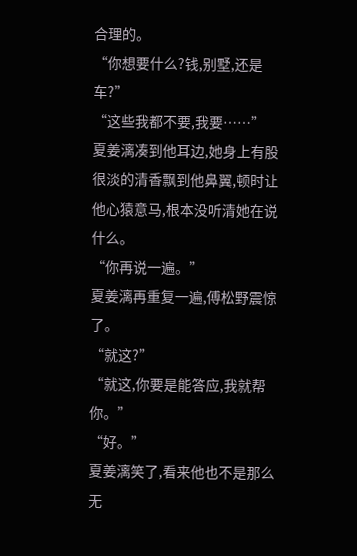合理的。
“你想要什么?钱,别墅,还是车?”
“这些我都不要,我要……”
夏姜漓凑到他耳边,她身上有股很淡的清香飘到他鼻翼,顿时让他心猿意马,根本没听清她在说什么。
“你再说一遍。”
夏姜漓再重复一遍,傅松野震惊了。
“就这?”
“就这,你要是能答应,我就帮你。”
“好。”
夏姜漓笑了,看来他也不是那么无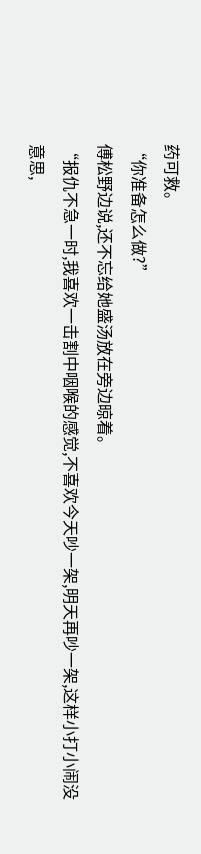药可救。
“你准备怎么做?”
傅松野边说,还不忘给她盛汤放在旁边晾着。
“报仇不急一时,我喜欢一击割中咽喉的感觉,不喜欢今天吵一架,明天再吵一架,这样小打小闹没意思,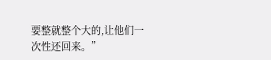要整就整个大的,让他们一次性还回来。”